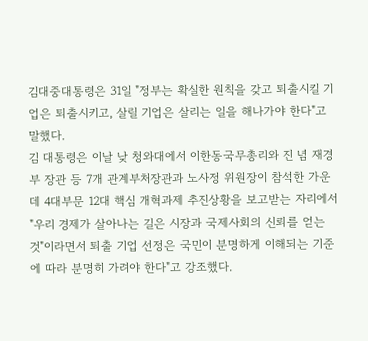김대중대통령은 31일 "정부는 확실한 원칙을 갖고 퇴출시킬 기업은 퇴출시키고, 살릴 기업은 살리는 일을 해나가야 한다"고 말했다.
김 대통령은 이날 낮 청와대에서 이한동국무총리와 진 념 재경부 장관 등 7개 관계부처장관과 노사정 위원장이 참석한 가운데 4대부문 12대 핵심 개혁과제 추진상황을 보고받는 자리에서 "우리 경제가 살아나는 길은 시장과 국제사회의 신뢰를 얻는 것"이라면서 퇴출 기업 선정은 국민이 분명하게 이해되는 기준에 따라 분명히 가려야 한다"고 강조했다.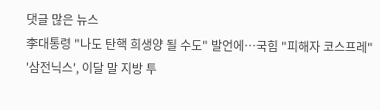댓글 많은 뉴스
李대통령 "나도 탄핵 희생양 될 수도" 발언에…국힘 "피해자 코스프레"
'삼전닉스', 이달 말 지방 투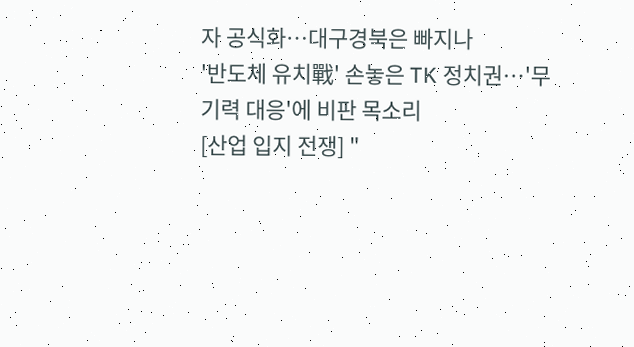자 공식화…대구경북은 빠지나
'반도체 유치戰' 손놓은 TK 정치권…'무기력 대응'에 비판 목소리
[산업 입지 전쟁] "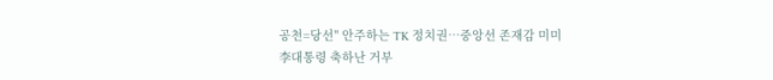공천=당선" 안주하는 TK 정치권…중앙선 존재감 미미
李대통령 축하난 거부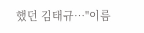했던 김태규…"이름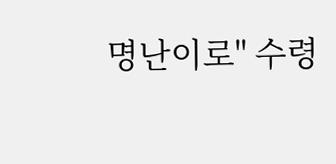명난이로" 수령